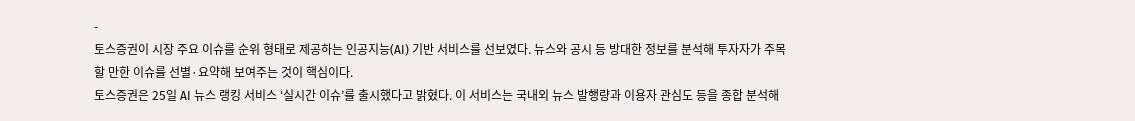-
토스증권이 시장 주요 이슈를 순위 형태로 제공하는 인공지능(AI) 기반 서비스를 선보였다. 뉴스와 공시 등 방대한 정보를 분석해 투자자가 주목할 만한 이슈를 선별·요약해 보여주는 것이 핵심이다.
토스증권은 25일 AI 뉴스 랭킹 서비스 ‘실시간 이슈’를 출시했다고 밝혔다. 이 서비스는 국내외 뉴스 발행량과 이용자 관심도 등을 종합 분석해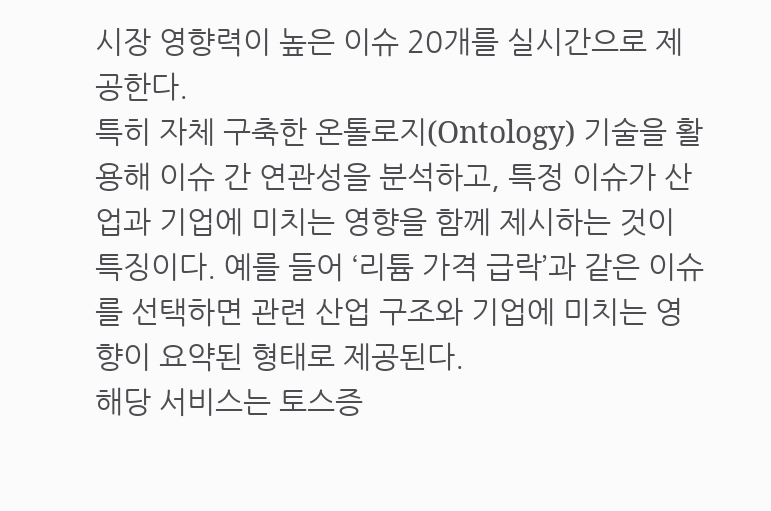시장 영향력이 높은 이슈 20개를 실시간으로 제공한다.
특히 자체 구축한 온톨로지(Ontology) 기술을 활용해 이슈 간 연관성을 분석하고, 특정 이슈가 산업과 기업에 미치는 영향을 함께 제시하는 것이 특징이다. 예를 들어 ‘리튬 가격 급락’과 같은 이슈를 선택하면 관련 산업 구조와 기업에 미치는 영향이 요약된 형태로 제공된다.
해당 서비스는 토스증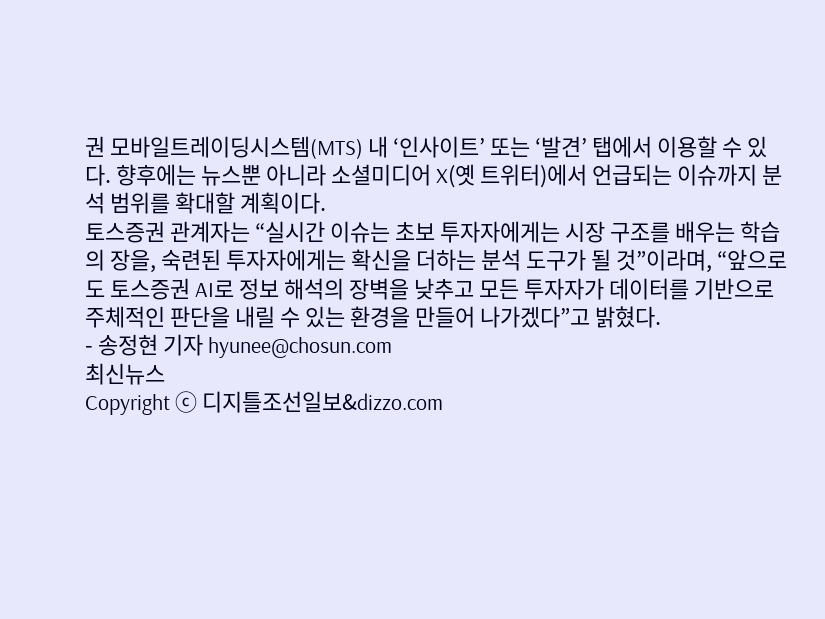권 모바일트레이딩시스템(MTS) 내 ‘인사이트’ 또는 ‘발견’ 탭에서 이용할 수 있다. 향후에는 뉴스뿐 아니라 소셜미디어 X(옛 트위터)에서 언급되는 이슈까지 분석 범위를 확대할 계획이다.
토스증권 관계자는 “실시간 이슈는 초보 투자자에게는 시장 구조를 배우는 학습의 장을, 숙련된 투자자에게는 확신을 더하는 분석 도구가 될 것”이라며, “앞으로도 토스증권 AI로 정보 해석의 장벽을 낮추고 모든 투자자가 데이터를 기반으로 주체적인 판단을 내릴 수 있는 환경을 만들어 나가겠다”고 밝혔다.
- 송정현 기자 hyunee@chosun.com
최신뉴스
Copyright ⓒ 디지틀조선일보&dizzo.com